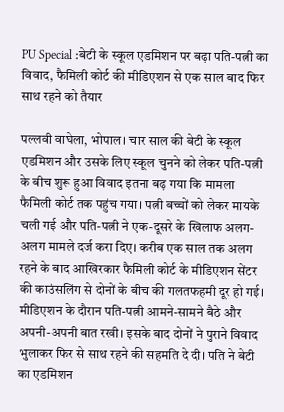PU Special :बेटी के स्कूल एडमिशन पर बढ़ा पति-पत्नी का विवाद, फैमिली कोर्ट की मीडिएशन से एक साल बाद फिर साथ रहने को तैयार

पल्लवी वाघेला, भोपाल। चार साल की बेटी के स्कूल एडमिशन और उसके लिए स्कूल चुनने को लेकर पति-पत्नी के बीच शुरू हुआ विवाद इतना बढ़ गया कि मामला फैमिली कोर्ट तक पहुंच गया। पत्नी बच्चों को लेकर मायके चली गई और पति-पत्नी ने एक-दूसरे के खिलाफ अलग-अलग मामले दर्ज करा दिए। करीब एक साल तक अलग रहने के बाद आखिरकार फैमिली कोर्ट के मीडिएशन सेंटर की काउंसलिंग से दोनों के बीच की गलतफहमी दूर हो गई। मीडिएशन के दौरान पति-पत्नी आमने-सामने बैठे और अपनी-अपनी बात रखी। इसके बाद दोनों ने पुराने विवाद भुलाकर फिर से साथ रहने की सहमति दे दी। पति ने बेटी का एडमिशन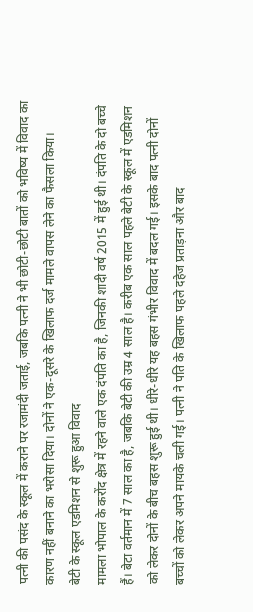पत्नी की पसंद के स्कूल में कराने पर रजामंदी जताई, जबकि पत्नी ने भी छोटी-छोटी बातों को भविष्य में विवाद का कारण नहीं बनाने का भरोसा दिया। दोनों ने एक-दूसरे के खिलाफ दर्ज मामले वापस लेने का फैसला किया।
बेटी के स्कूल एडमिशन से शुरू हुआ विवाद
मामला भोपाल के करोंद क्षेत्र में रहने वाले एक दंपति का है, जिनकी शादी वर्ष 2015 में हुई थी। दंपति के दो बच्चे हैं। बेटा वर्तमान में 7 साल का है, जबकि बेटी की उम्र 4 साल है। करीब एक साल पहले बेटी के स्कूल में एडमिशन को लेकर दोनों के बीच बहस शुरू हुई थी। धीरे-धीरे यह बहस गंभीर विवाद में बदल गई। इसके बाद पत्नी दोनों बच्चों को लेकर अपने मायके चली गई। पत्नी ने पति के खिलाफ पहले दहेज प्रताड़ना और बाद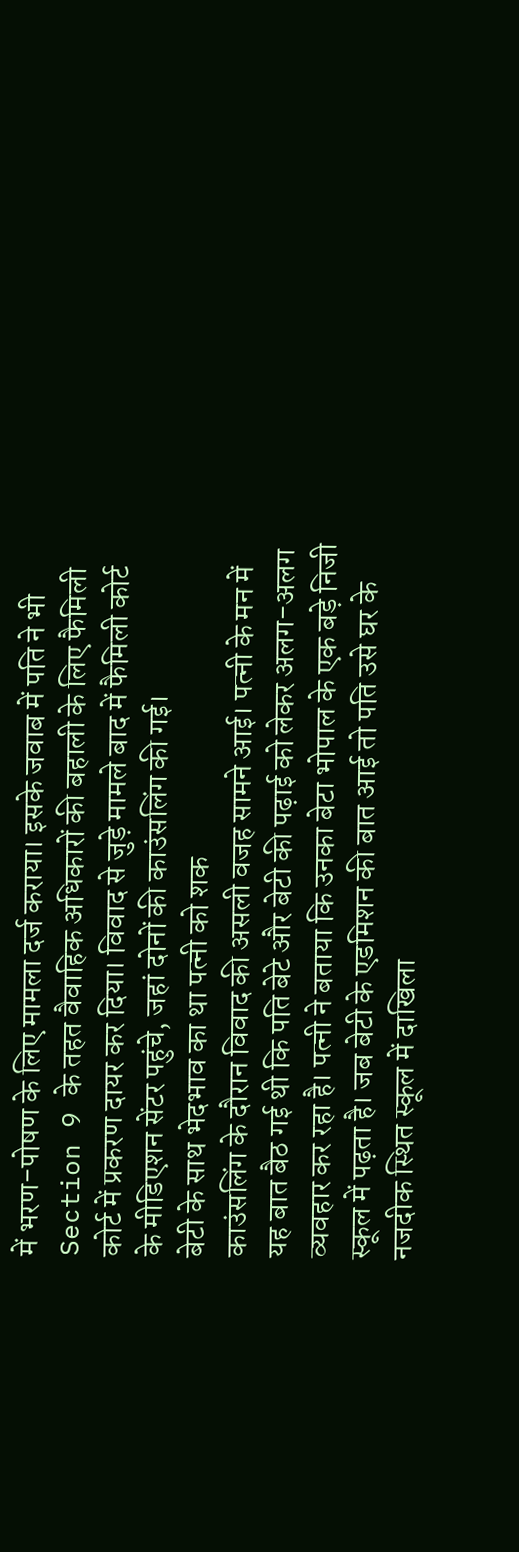में भरण-पोषण के लिए मामला दर्ज कराया। इसके जवाब में पति ने भी Section 9 के तहत वैवाहिक अधिकारों की बहाली के लिए फैमिली कोर्ट में प्रकरण दायर कर दिया। विवाद से जुड़े मामले बाद में फैमिली कोर्ट के मीडिएशन सेंटर पहुंचे, जहां दोनों की काउंसलिंग की गई।
बेटी के साथ भेदभाव का था पत्नी को शक
काउंसलिंग के दौरान विवाद की असली वजह सामने आई। पत्नी के मन में यह बात बैठ गई थी कि पति बेटे और बेटी की पढ़ाई को लेकर अलग-अलग व्यवहार कर रहा है। पत्नी ने बताया कि उनका बेटा भोपाल के एक बड़े निजी स्कूल में पढ़ता है। जब बेटी के एडमिशन की बात आई तो पति उसे घर के नजदीक स्थित स्कूल में दाखिला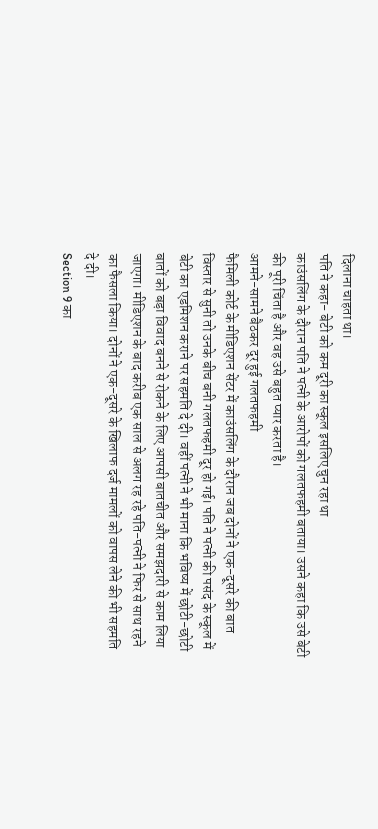दिलाना चाहता था।
पति ने कहा- बेटी को कम दूरी का स्कूल इसलिए चुन रहा था
काउंसलिंग के दौरान पति ने पत्नी के आरोपों को गलतफहमी बताया। उसने कहा कि उसे बेटी की पूरी चिंता है और वह उसे बहुत प्यार करता है।
आमने-सामने बैठकर दूर हुई गलतफहमी
फैमिली कोर्ट के मीडिएशन सेंटर में काउंसलिंग के दौरान जब दोनों ने एक-दूसरे की बात विस्तार से सुनी तो उनके बीच बनी गलतफहमी दूर हो गई। पति ने पत्नी की पसंद के स्कूल में बेटी का एडमिशन कराने पर सहमति दे दी। वहीं पत्नी ने भी माना कि भविष्य में छोटी-छोटी बातों को बड़ा विवाद बनने से रोकने के लिए आपसी बातचीत और समझदारी से काम लिया जाएगा। मीडिएशन के बाद करीब एक साल से अलग रह रहे पति-पत्नी ने फिर से साथ रहने का फैसला किया। दोनों ने एक-दूसरे के खिलाफ दर्ज मामलों को वापस लेने की भी सहमति दे दी।
Section 9 का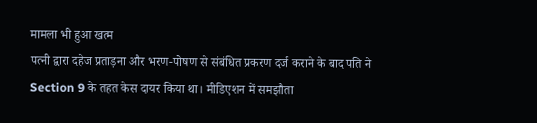मामला भी हुआ खत्म
पत्नी द्वारा दहेज प्रताड़ना और भरण-पोषण से संबंधित प्रकरण दर्ज कराने के बाद पति ने Section 9 के तहत केस दायर किया था। मीडिएशन में समझौता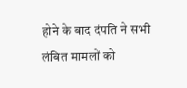होने के बाद दंपति ने सभी लंबित मामलों को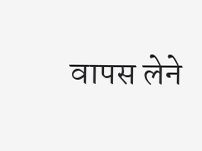वापस लेने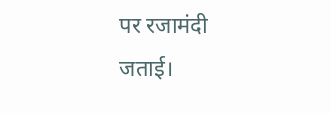पर रजामंदी जताई।